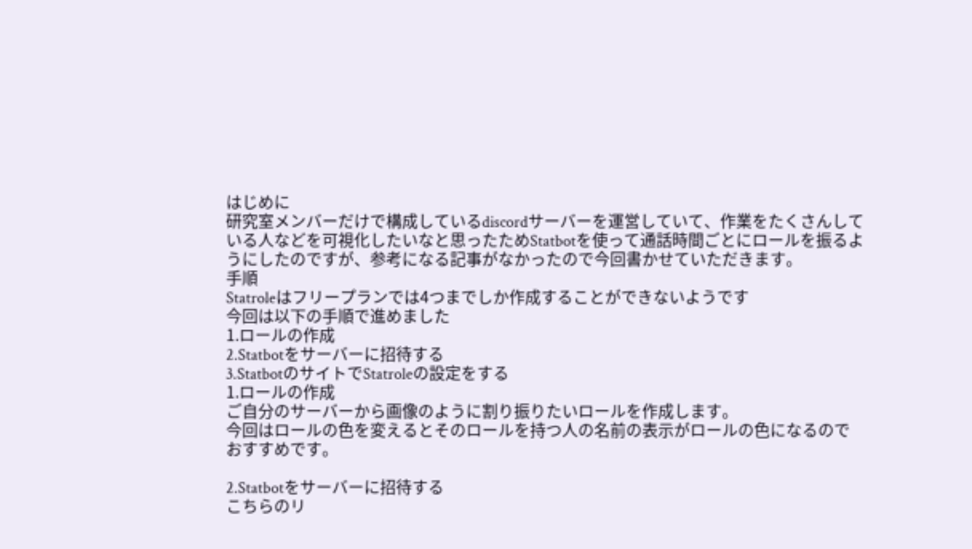はじめに
研究室メンバーだけで構成しているdiscordサーバーを運営していて、作業をたくさんしている人などを可視化したいなと思ったためStatbotを使って通話時間ごとにロールを振るようにしたのですが、参考になる記事がなかったので今回書かせていただきます。
手順
Statroleはフリープランでは4つまでしか作成することができないようです
今回は以下の手順で進めました
1.ロールの作成
2.Statbotをサーバーに招待する
3.StatbotのサイトでStatroleの設定をする
1.ロールの作成
ご自分のサーバーから画像のように割り振りたいロールを作成します。
今回はロールの色を変えるとそのロールを持つ人の名前の表示がロールの色になるのでおすすめです。

2.Statbotをサーバーに招待する
こちらのリ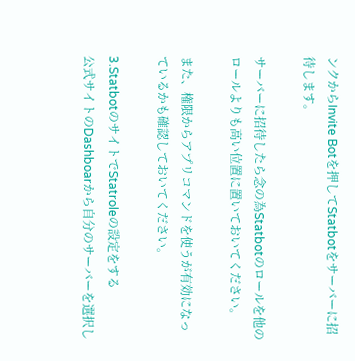ンクからInvite Botを押してStatbotをサーバーに招待します。

サーバーに招待したら念の為Statbotのロールを他のロールよりも高い位置に置いておいてください。

また、権限からアプリコマンドを使うが有効になっているかも確認しておいてください。

3.StatbotのサイトでStatroleの設定をする
公式サイトのDashboarから自分のサーバーを選択し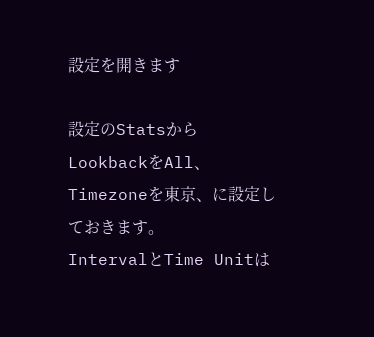設定を開きます

設定のStatsからLookbackをAll、Timezoneを東京、に設定しておきます。
IntervalとTime Unitは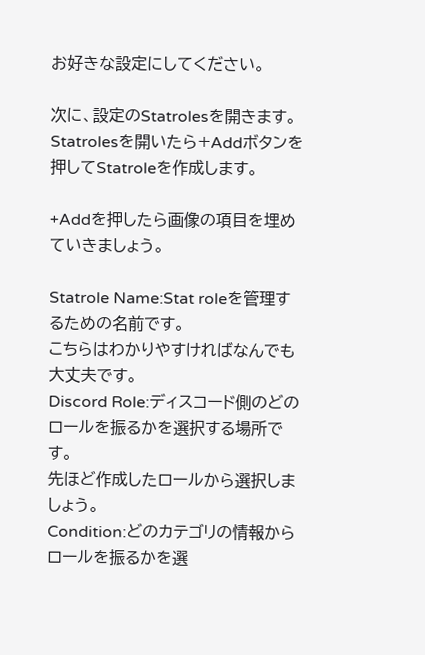お好きな設定にしてください。

次に、設定のStatrolesを開きます。
Statrolesを開いたら+Addボタンを押してStatroleを作成します。

+Addを押したら画像の項目を埋めていきましょう。

Statrole Name:Stat roleを管理するための名前です。
こちらはわかりやすければなんでも大丈夫です。
Discord Role:ディスコード側のどのロールを振るかを選択する場所です。
先ほど作成したロールから選択しましょう。
Condition:どのカテゴリの情報からロールを振るかを選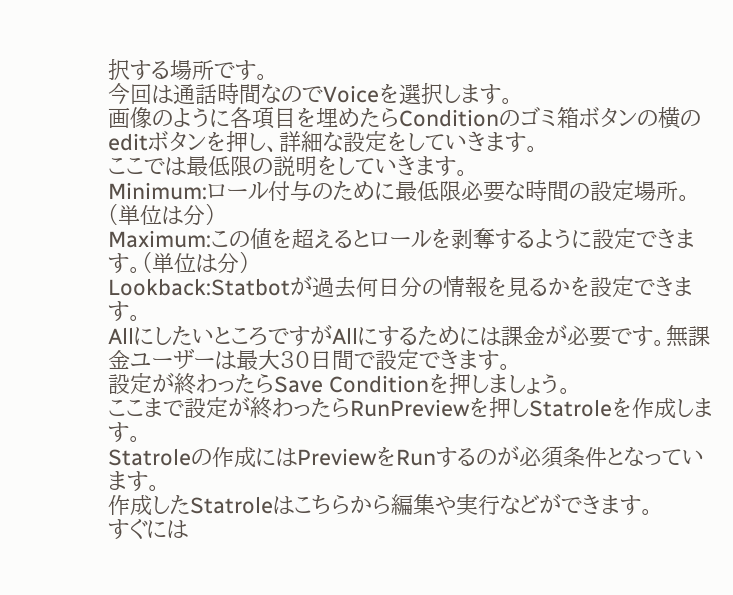択する場所です。
今回は通話時間なのでVoiceを選択します。
画像のように各項目を埋めたらConditionのゴミ箱ボタンの横のeditボタンを押し、詳細な設定をしていきます。
ここでは最低限の説明をしていきます。
Minimum:ロール付与のために最低限必要な時間の設定場所。(単位は分)
Maximum:この値を超えるとロールを剥奪するように設定できます。(単位は分)
Lookback:Statbotが過去何日分の情報を見るかを設定できます。
AllにしたいところですがAllにするためには課金が必要です。無課金ユーザーは最大30日間で設定できます。
設定が終わったらSave Conditionを押しましょう。
ここまで設定が終わったらRunPreviewを押しStatroleを作成します。
Statroleの作成にはPreviewをRunするのが必須条件となっています。
作成したStatroleはこちらから編集や実行などができます。
すぐには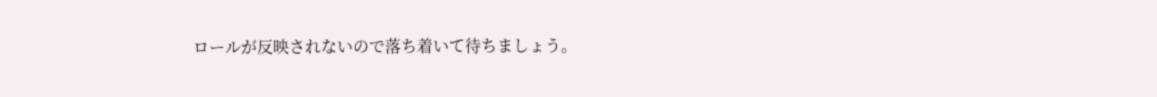ロールが反映されないので落ち着いて待ちましょう。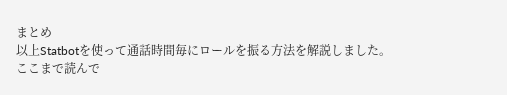まとめ
以上Statbotを使って通話時間毎にロールを振る方法を解説しました。
ここまで読んで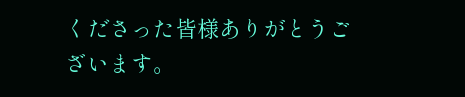くださった皆様ありがとうございます。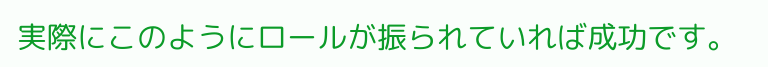実際にこのようにロールが振られていれば成功です。